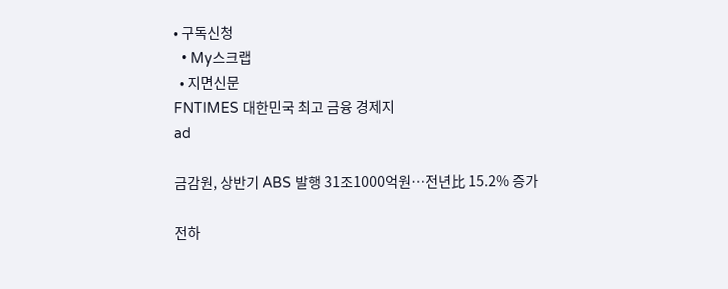• 구독신청
  • My스크랩
  • 지면신문
FNTIMES 대한민국 최고 금융 경제지
ad

금감원, 상반기 ABS 발행 31조1000억원…전년比 15.2% 증가

전하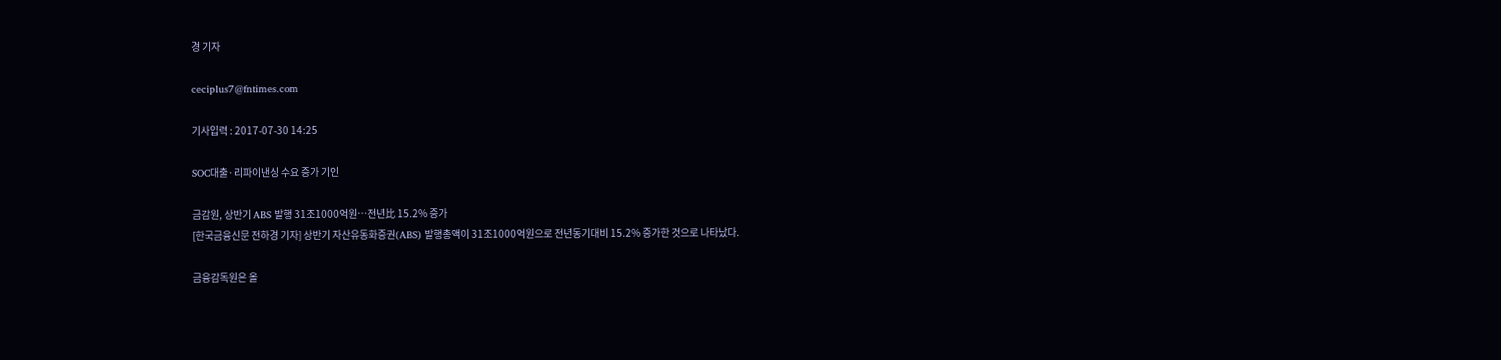경 기자

ceciplus7@fntimes.com

기사입력 : 2017-07-30 14:25

SOC대출·리파이낸싱 수요 증가 기인

금감원, 상반기 ABS 발행 31조1000억원…전년比 15.2% 증가
[한국금융신문 전하경 기자] 상반기 자산유동화증권(ABS) 발행총액이 31조1000억원으로 전년동기대비 15.2% 증가한 것으로 나타났다.

금융감독원은 올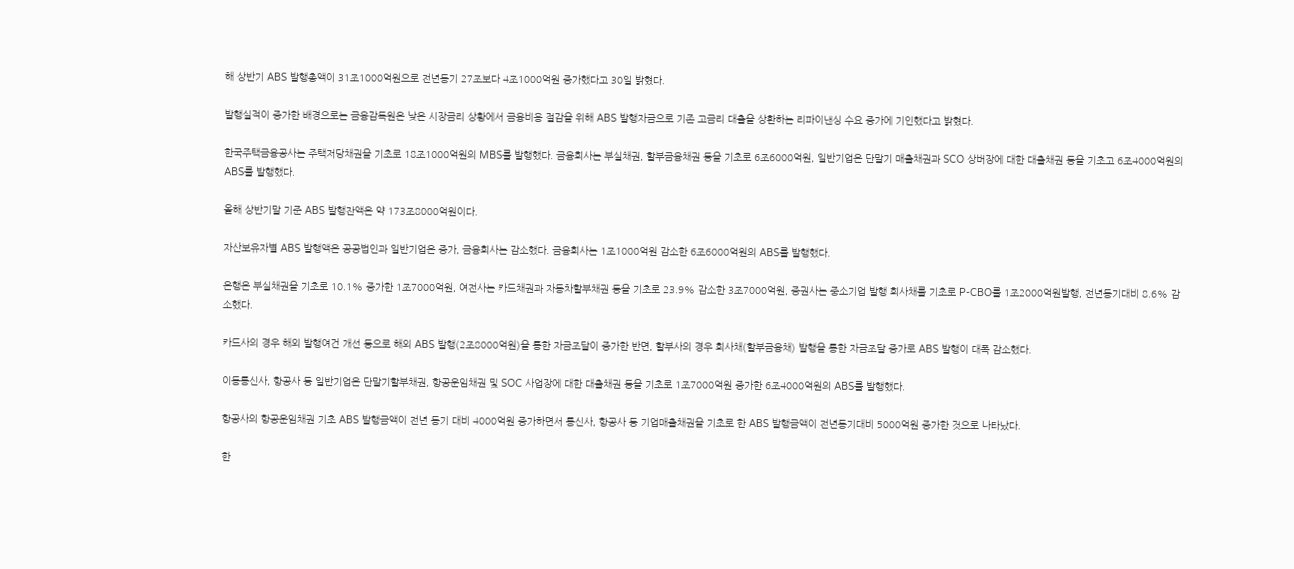해 상반기 ABS 발행총액이 31조1000억원으로 전년동기 27조보다 4조1000억원 증가했다고 30일 밝혔다.

발행실적이 증가한 배경으로는 금융감독원은 낮은 시장금리 상황에서 금융비용 절감을 위해 ABS 발행자금으로 기존 고금리 대출을 상환하는 리파이낸싱 수요 증가에 기인했다고 밝혔다.

한국주택금융공사는 주택저당채권을 기초로 18조1000억원의 MBS를 발행했다. 금융회사는 부실채권, 할부금융채권 등을 기초로 6조6000억원, 일반기업은 단말기 매출채권과 SCO 상버장에 대한 대출채권 등을 기초고 6조4000억원의 ABS를 발행했다.

올해 상반기말 기준 ABS 발행잔액은 약 173조8000억원이다.

자산보유자별 ABS 발행액은 공공법인과 일반기업은 증가, 금융회사는 감소했다. 금융회사는 1조1000억원 감소한 6조6000억원의 ABS를 발행했다.

은행은 부실채권을 기초로 10.1% 증가한 1조7000억원, 여전사는 카드채권과 자동차할부채권 등을 기초로 23.9% 감소한 3조7000억원, 증권사는 중소기업 발행 회사채를 기초로 P-CBO를 1조2000억원발행, 전년동기대비 8.6% 감소했다.

카드사의 경우 해외 발행여건 개선 등으로 해외 ABS 발행(2조8000억원)을 통한 자금조달이 증가한 반면, 할부사의 경우 회사채(할부금융채) 발행을 통한 자금조달 증가로 ABS 발행이 대폭 감소했다.

이동통신사, 항공사 등 일반기업은 단말기할부채권, 항공운임채권 및 SOC 사업장에 대한 대출채권 등을 기초로 1조7000억원 증가한 6조4000억원의 ABS를 발행했다.

항공사의 항공운임채권 기초 ABS 발행금액이 전년 동기 대비 4000억원 증가하면서 통신사, 항공사 등 기업매출채권을 기초로 한 ABS 발행금액이 전년동기대비 5000억원 증가한 것으로 나타났다.

한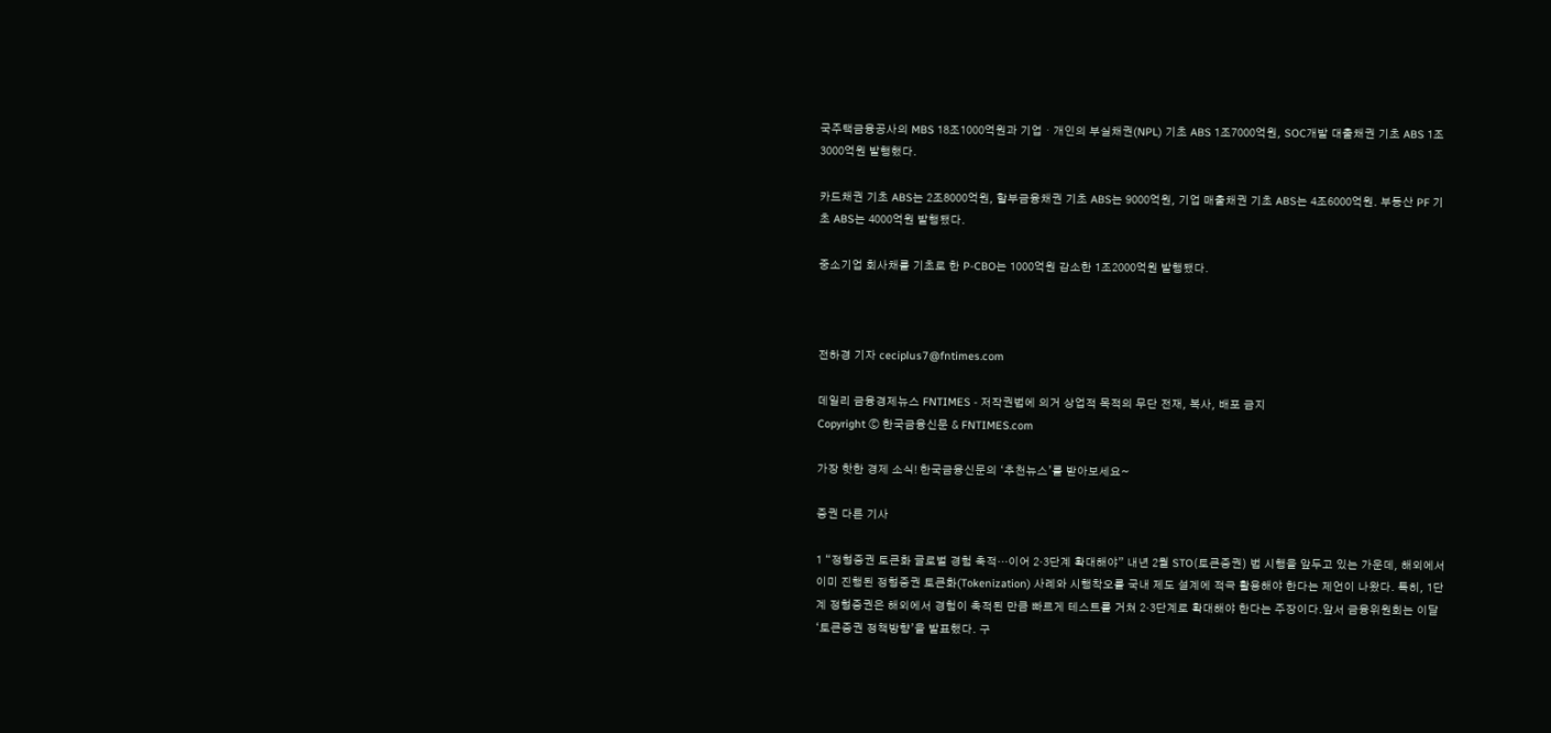국주택금융공사의 MBS 18조1000억원과 기업・개인의 부실채권(NPL) 기초 ABS 1조7000억원, SOC개발 대출채권 기초 ABS 1조3000억원 발행했다.

카드채권 기초 ABS는 2조8000억원, 할부금융채권 기초 ABS는 9000억원, 기업 매출채권 기초 ABS는 4조6000억원. 부동산 PF 기초 ABS는 4000억원 발행됐다.

중소기업 회사채를 기초로 한 P-CBO는 1000억원 감소한 1조2000억원 발행됐다.



전하경 기자 ceciplus7@fntimes.com

데일리 금융경제뉴스 FNTIMES - 저작권법에 의거 상업적 목적의 무단 전재, 복사, 배포 금지
Copyright ⓒ 한국금융신문 & FNTIMES.com

가장 핫한 경제 소식! 한국금융신문의 ‘추천뉴스’를 받아보세요~

증권 다른 기사

1 “정형증권 토큰화 글로벌 경험 축적…이어 2·3단계 확대해야” 내년 2월 STO(토큰증권) 법 시행을 앞두고 있는 가운데, 해외에서 이미 진행된 정형증권 토큰화(Tokenization) 사례와 시행착오를 국내 제도 설계에 적극 활용해야 한다는 제언이 나왔다. 특히, 1단계 정형증권은 해외에서 경험이 축적된 만큼 빠르게 테스트를 거쳐 2·3단계로 확대해야 한다는 주장이다.앞서 금융위원회는 이달 ‘토큰증권 정책방향’을 발표했다. 구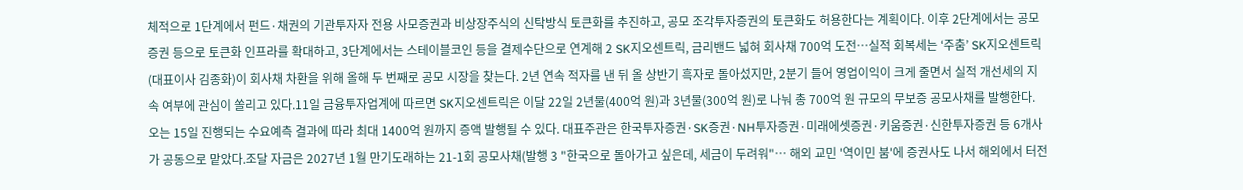체적으로 1단계에서 펀드·채권의 기관투자자 전용 사모증권과 비상장주식의 신탁방식 토큰화를 추진하고, 공모 조각투자증권의 토큰화도 허용한다는 계획이다. 이후 2단계에서는 공모증권 등으로 토큰화 인프라를 확대하고, 3단계에서는 스테이블코인 등을 결제수단으로 연계해 2 SK지오센트릭, 금리밴드 넓혀 회사채 700억 도전…실적 회복세는 ‘주춤’ SK지오센트릭(대표이사 김종화)이 회사채 차환을 위해 올해 두 번째로 공모 시장을 찾는다. 2년 연속 적자를 낸 뒤 올 상반기 흑자로 돌아섰지만, 2분기 들어 영업이익이 크게 줄면서 실적 개선세의 지속 여부에 관심이 쏠리고 있다.11일 금융투자업계에 따르면 SK지오센트릭은 이달 22일 2년물(400억 원)과 3년물(300억 원)로 나눠 총 700억 원 규모의 무보증 공모사채를 발행한다. 오는 15일 진행되는 수요예측 결과에 따라 최대 1400억 원까지 증액 발행될 수 있다. 대표주관은 한국투자증권·SK증권·NH투자증권·미래에셋증권·키움증권·신한투자증권 등 6개사가 공동으로 맡았다.조달 자금은 2027년 1월 만기도래하는 21-1회 공모사채(발행 3 "한국으로 돌아가고 싶은데, 세금이 두려워"… 해외 교민 '역이민 붐'에 증권사도 나서 해외에서 터전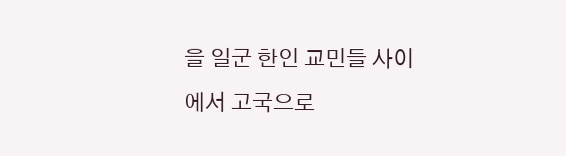을 일군 한인 교민들 사이에서 고국으로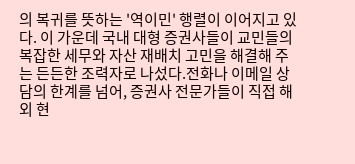의 복귀를 뜻하는 '역이민' 행렬이 이어지고 있다. 이 가운데 국내 대형 증권사들이 교민들의 복잡한 세무와 자산 재배치 고민을 해결해 주는 든든한 조력자로 나섰다.전화나 이메일 상담의 한계를 넘어, 증권사 전문가들이 직접 해외 현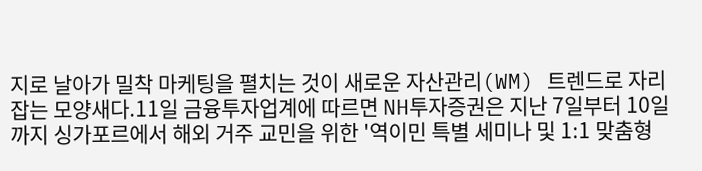지로 날아가 밀착 마케팅을 펼치는 것이 새로운 자산관리(WM) 트렌드로 자리 잡는 모양새다.11일 금융투자업계에 따르면 NH투자증권은 지난 7일부터 10일까지 싱가포르에서 해외 거주 교민을 위한 '역이민 특별 세미나 및 1:1 맞춤형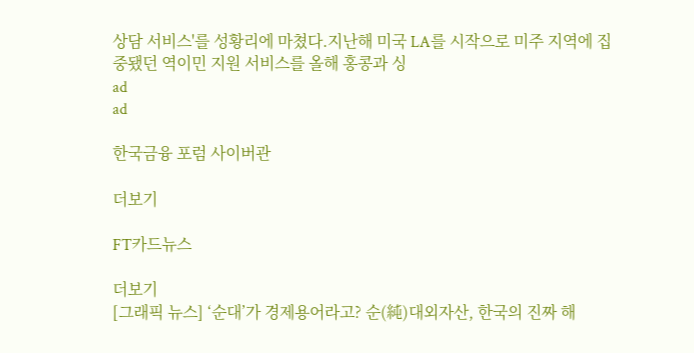상담 서비스'를 성황리에 마쳤다.지난해 미국 LA를 시작으로 미주 지역에 집중됐던 역이민 지원 서비스를 올해 홍콩과 싱
ad
ad

한국금융 포럼 사이버관

더보기

FT카드뉴스

더보기
[그래픽 뉴스] ‘순대’가 경제용어라고? 순(純)대외자산, 한국의 진짜 해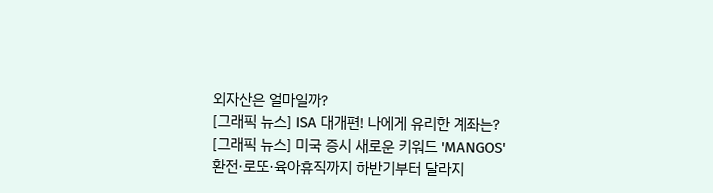외자산은 얼마일까?
[그래픽 뉴스] ISA 대개편! 나에게 유리한 계좌는?
[그래픽 뉴스] 미국 증시 새로운 키워드 'MANGOS'
환전·로또·육아휴직까지 하반기부터 달라지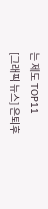는 제도 TOP11
[그래픽 뉴스] 은퇴후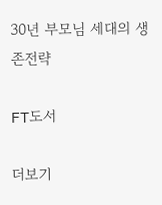30년 부모님 세대의 생존전략

FT도서

더보기